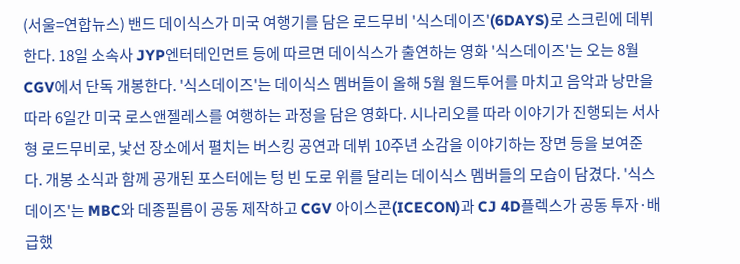(서울=연합뉴스) 밴드 데이식스가 미국 여행기를 담은 로드무비 '식스데이즈'(6DAYS)로 스크린에 데뷔한다. 18일 소속사 JYP엔터테인먼트 등에 따르면 데이식스가 출연하는 영화 '식스데이즈'는 오는 8월 CGV에서 단독 개봉한다. '식스데이즈'는 데이식스 멤버들이 올해 5월 월드투어를 마치고 음악과 낭만을 따라 6일간 미국 로스앤젤레스를 여행하는 과정을 담은 영화다. 시나리오를 따라 이야기가 진행되는 서사형 로드무비로, 낯선 장소에서 펼치는 버스킹 공연과 데뷔 10주년 소감을 이야기하는 장면 등을 보여준다. 개봉 소식과 함께 공개된 포스터에는 텅 빈 도로 위를 달리는 데이식스 멤버들의 모습이 담겼다. '식스데이즈'는 MBC와 데종필름이 공동 제작하고 CGV 아이스콘(ICECON)과 CJ 4D플렉스가 공동 투자·배급했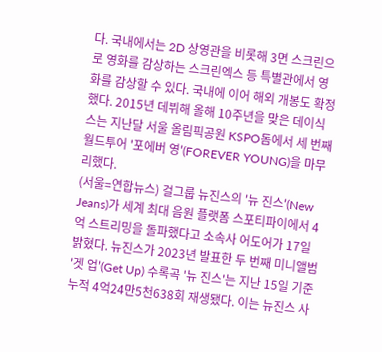다. 국내에서는 2D 상영관을 비롯해 3면 스크린으로 영화를 감상하는 스크린엑스 등 특별관에서 영화를 감상할 수 있다. 국내에 이어 해외 개봉도 확정했다. 2015년 데뷔해 올해 10주년을 맞은 데이식스는 지난달 서울 올림픽공원 KSPO돔에서 세 번째 월드투어 '포에버 영'(FOREVER YOUNG)을 마무리했다.
(서울=연합뉴스) 걸그룹 뉴진스의 '뉴 진스'(New Jeans)가 세계 최대 음원 플랫폼 스포티파이에서 4억 스트리밍을 돌파했다고 소속사 어도어가 17일 밝혔다. 뉴진스가 2023년 발표한 두 번째 미니앨범 '겟 업'(Get Up) 수록곡 '뉴 진스'는 지난 15일 기준 누적 4억24만5천638회 재생됐다. 이는 뉴진스 사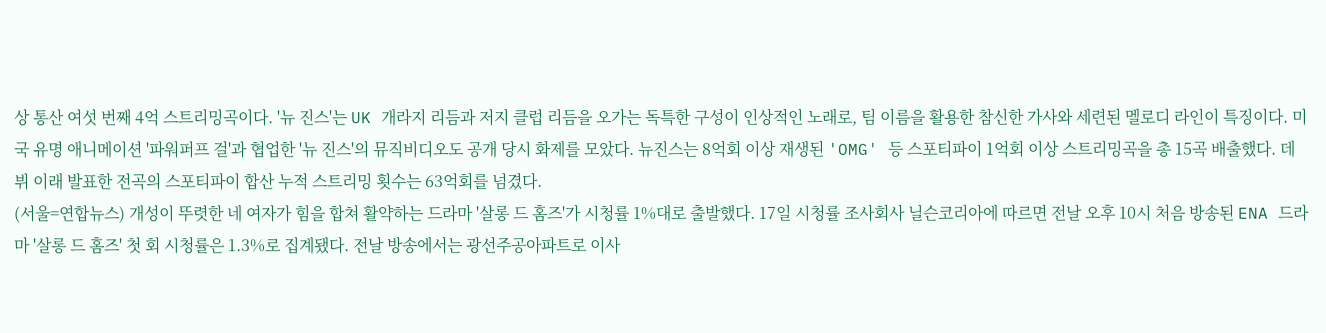상 통산 여섯 번째 4억 스트리밍곡이다. '뉴 진스'는 UK 개라지 리듬과 저지 클럽 리듬을 오가는 독특한 구성이 인상적인 노래로, 팀 이름을 활용한 참신한 가사와 세련된 멜로디 라인이 특징이다. 미국 유명 애니메이션 '파워퍼프 걸'과 협업한 '뉴 진스'의 뮤직비디오도 공개 당시 화제를 모았다. 뉴진스는 8억회 이상 재생된 'OMG' 등 스포티파이 1억회 이상 스트리밍곡을 총 15곡 배출했다. 데뷔 이래 발표한 전곡의 스포티파이 합산 누적 스트리밍 횟수는 63억회를 넘겼다.
(서울=연합뉴스) 개성이 뚜렷한 네 여자가 힘을 합쳐 활약하는 드라마 '살롱 드 홈즈'가 시청률 1%대로 출발했다. 17일 시청률 조사회사 닐슨코리아에 따르면 전날 오후 10시 처음 방송된 ENA 드라마 '살롱 드 홈즈' 첫 회 시청률은 1.3%로 집계됐다. 전날 방송에서는 광선주공아파트로 이사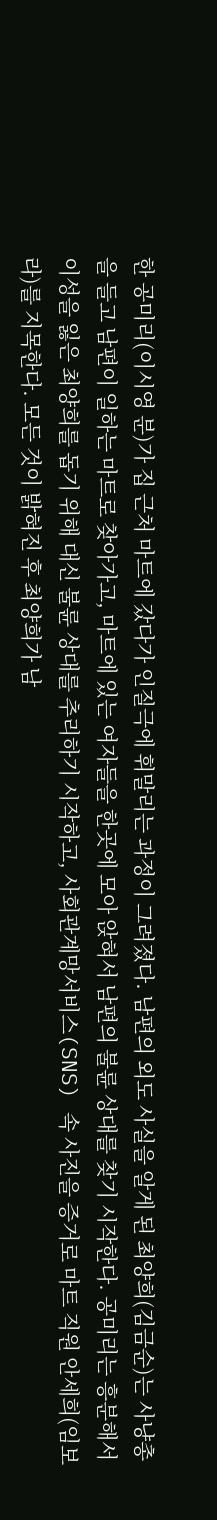한 공미리(이시영 분)가 집 근처 마트에 갔다가 인질극에 휘말리는 과정이 그려졌다. 남편의 외도 사실을 알게 된 최양희(김금순)는 사냥총을 들고 남편이 일하는 마트로 찾아가고, 마트에 있는 여자들을 한곳에 모아 앉혀서 남편의 불륜 상대를 찾기 시작한다. 공미리는 흥분해서 이성을 잃은 최양희를 돕기 위해 대신 불륜 상대를 추리하기 시작하고, 사회관계망서비스(SNS) 속 사진을 증거로 마트 직원 안세희(임보라)를 지목한다. 모든 것이 밝혀진 후 최양희가 남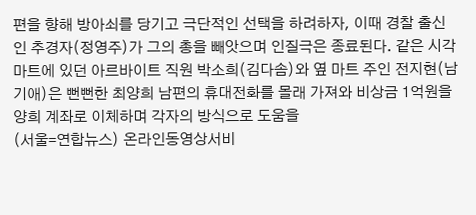편을 향해 방아쇠를 당기고 극단적인 선택을 하려하자, 이때 경찰 출신인 추경자(정영주)가 그의 총을 빼앗으며 인질극은 종료된다. 같은 시각 마트에 있던 아르바이트 직원 박소희(김다솜)와 옆 마트 주인 전지현(남기애)은 뻔뻔한 최양희 남편의 휴대전화를 몰래 가져와 비상금 1억원을 양희 계좌로 이체하며 각자의 방식으로 도움을
(서울=연합뉴스) 온라인동영상서비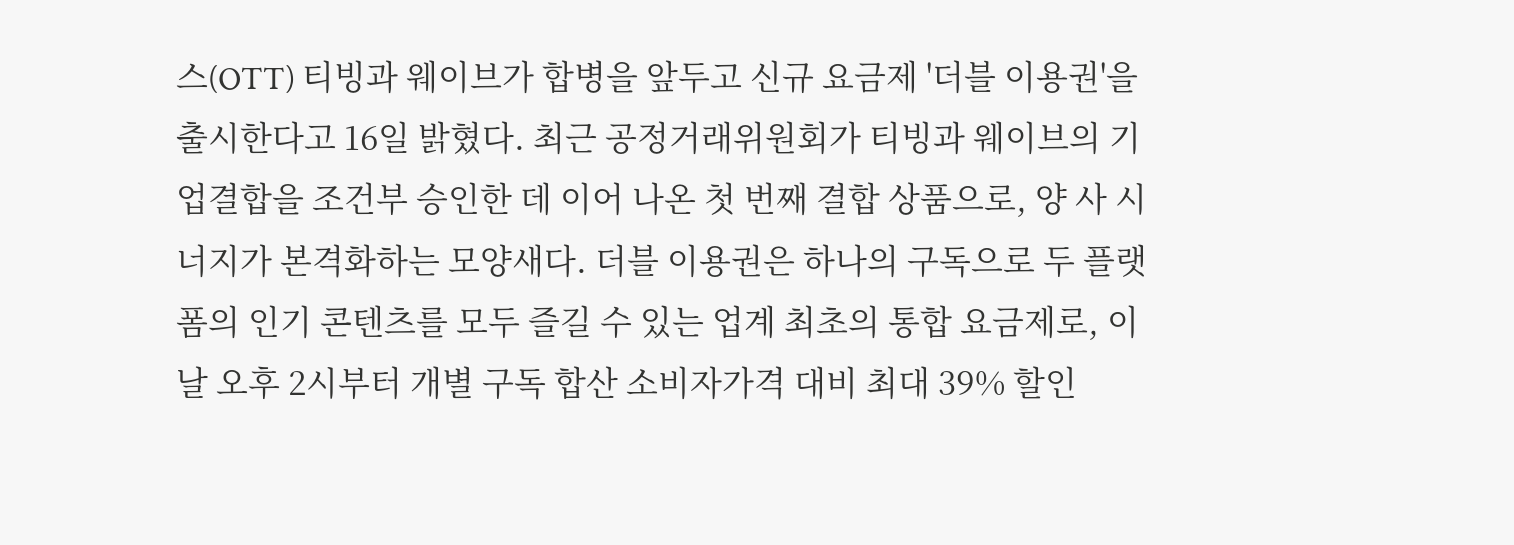스(OTT) 티빙과 웨이브가 합병을 앞두고 신규 요금제 '더블 이용권'을 출시한다고 16일 밝혔다. 최근 공정거래위원회가 티빙과 웨이브의 기업결합을 조건부 승인한 데 이어 나온 첫 번째 결합 상품으로, 양 사 시너지가 본격화하는 모양새다. 더블 이용권은 하나의 구독으로 두 플랫폼의 인기 콘텐츠를 모두 즐길 수 있는 업계 최초의 통합 요금제로, 이날 오후 2시부터 개별 구독 합산 소비자가격 대비 최대 39% 할인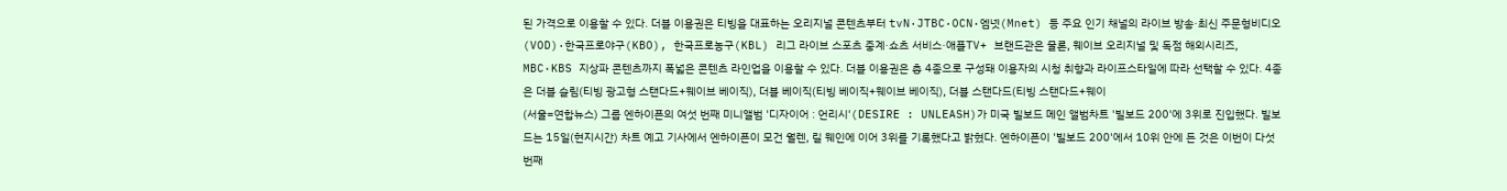된 가격으로 이용할 수 있다. 더블 이용권은 티빙을 대표하는 오리지널 콘텐츠부터 tvN·JTBC·OCN·엠넷(Mnet) 등 주요 인기 채널의 라이브 방송·최신 주문형비디오(VOD)·한국프로야구(KBO), 한국프로농구(KBL) 리그 라이브 스포츠 중계·쇼츠 서비스·애플TV+ 브랜드관은 물론, 웨이브 오리지널 및 독점 해외시리즈, MBC·KBS 지상파 콘텐츠까지 폭넓은 콘텐츠 라인업을 이용할 수 있다. 더블 이용권은 총 4종으로 구성돼 이용자의 시청 취향과 라이프스타일에 따라 선택할 수 있다. 4종은 더블 슬림(티빙 광고형 스탠다드+웨이브 베이직), 더블 베이직(티빙 베이직+웨이브 베이직), 더블 스탠다드(티빙 스탠다드+웨이
(서울=연합뉴스) 그룹 엔하이픈의 여섯 번째 미니앨범 '디자이어 : 언리시'(DESIRE : UNLEASH)가 미국 빌보드 메인 앨범차트 '빌보드 200'에 3위로 진입했다. 빌보드는 15일(현지시간) 차트 예고 기사에서 엔하이픈이 모건 월렌, 릴 웨인에 이어 3위를 기록했다고 밝혔다. 엔하이픈이 '빌보드 200'에서 10위 안에 든 것은 이번이 다섯 번째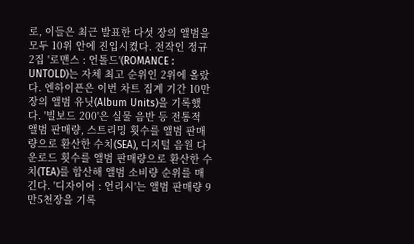로, 이들은 최근 발표한 다섯 장의 앨범을 모두 10위 안에 진입시켰다. 전작인 정규 2집 '로맨스 : 언톨드'(ROMANCE : UNTOLD)는 자체 최고 순위인 2위에 올랐다. 엔하이픈은 이번 차트 집계 기간 10만장의 앨범 유닛(Album Units)을 기록했다. '빌보드 200'은 실물 음반 등 전통적 앨범 판매량, 스트리밍 횟수를 앨범 판매량으로 환산한 수치(SEA), 디지털 음원 다운로드 횟수를 앨범 판매량으로 환산한 수치(TEA)를 합산해 앨범 소비량 순위를 매긴다. '디자이어 : 언리시'는 앨범 판매량 9만5천장을 기록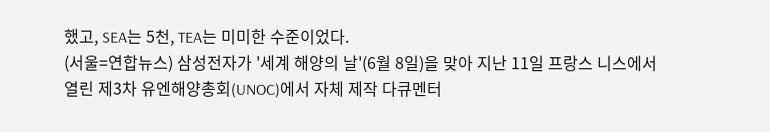했고, SEA는 5천, TEA는 미미한 수준이었다.
(서울=연합뉴스) 삼성전자가 '세계 해양의 날'(6월 8일)을 맞아 지난 11일 프랑스 니스에서 열린 제3차 유엔해양총회(UNOC)에서 자체 제작 다큐멘터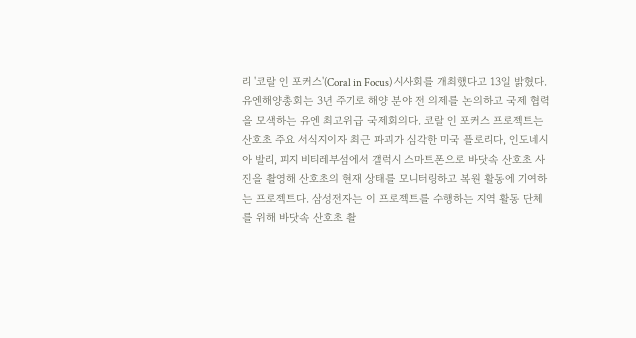리 '코랄 인 포커스'(Coral in Focus) 시사회를 개최했다고 13일 밝혔다. 유엔해양총회는 3년 주기로 해양 분야 전 의제를 논의하고 국제 협력을 모색하는 유엔 최고위급 국제회의다. 코랄 인 포커스 프로젝트는 산호초 주요 서식지이자 최근 파괴가 심각한 미국 플로리다, 인도네시아 발리, 피지 비티레부섬에서 갤럭시 스마트폰으로 바닷속 산호초 사진을 촬영해 산호초의 현재 상태를 모니터링하고 복원 활동에 기여하는 프로젝트다. 삼성전자는 이 프로젝트를 수행하는 지역 활동 단체를 위해 바닷속 산호초 촬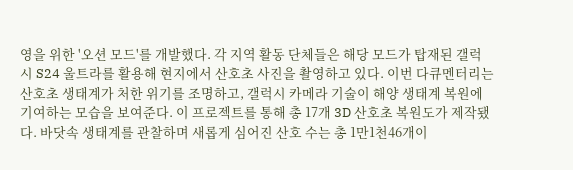영을 위한 '오션 모드'를 개발했다. 각 지역 활동 단체들은 해당 모드가 탑재된 갤럭시 S24 울트라를 활용해 현지에서 산호초 사진을 촬영하고 있다. 이번 다큐멘터리는 산호초 생태계가 처한 위기를 조명하고, 갤럭시 카메라 기술이 해양 생태계 복원에 기여하는 모습을 보여준다. 이 프로젝트를 통해 총 17개 3D 산호초 복원도가 제작됐다. 바닷속 생태계를 관찰하며 새롭게 심어진 산호 수는 총 1만1천46개이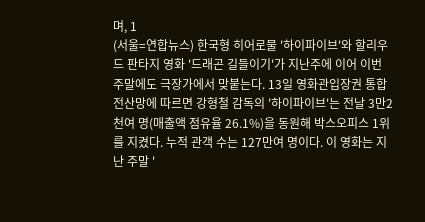며, 1
(서울=연합뉴스) 한국형 히어로물 '하이파이브'와 할리우드 판타지 영화 '드래곤 길들이기'가 지난주에 이어 이번 주말에도 극장가에서 맞붙는다. 13일 영화관입장권 통합전산망에 따르면 강형철 감독의 '하이파이브'는 전날 3만2천여 명(매출액 점유율 26.1%)을 동원해 박스오피스 1위를 지켰다. 누적 관객 수는 127만여 명이다. 이 영화는 지난 주말 '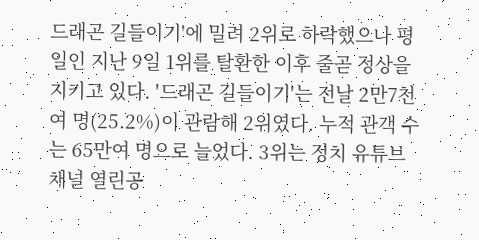드래곤 길들이기'에 밀려 2위로 하락했으나 평일인 지난 9일 1위를 탈환한 이후 줄곧 정상을 지키고 있다. '드래곤 길들이기'는 전날 2만7천여 명(25.2%)이 관람해 2위였다. 누적 관객 수는 65만여 명으로 늘었다. 3위는 정치 유튜브 채널 열린공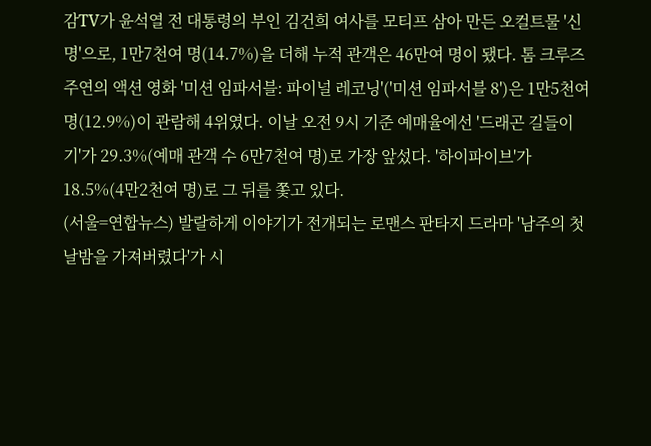감TV가 윤석열 전 대통령의 부인 김건희 여사를 모티프 삼아 만든 오컬트물 '신명'으로, 1만7천여 명(14.7%)을 더해 누적 관객은 46만여 명이 됐다. 톰 크루즈 주연의 액션 영화 '미션 임파서블: 파이널 레코닝'('미션 임파서블 8')은 1만5천여 명(12.9%)이 관람해 4위였다. 이날 오전 9시 기준 예매율에선 '드래곤 길들이기'가 29.3%(예매 관객 수 6만7천여 명)로 가장 앞섰다. '하이파이브'가 18.5%(4만2천여 명)로 그 뒤를 쫓고 있다.
(서울=연합뉴스) 발랄하게 이야기가 전개되는 로맨스 판타지 드라마 '남주의 첫날밤을 가져버렸다'가 시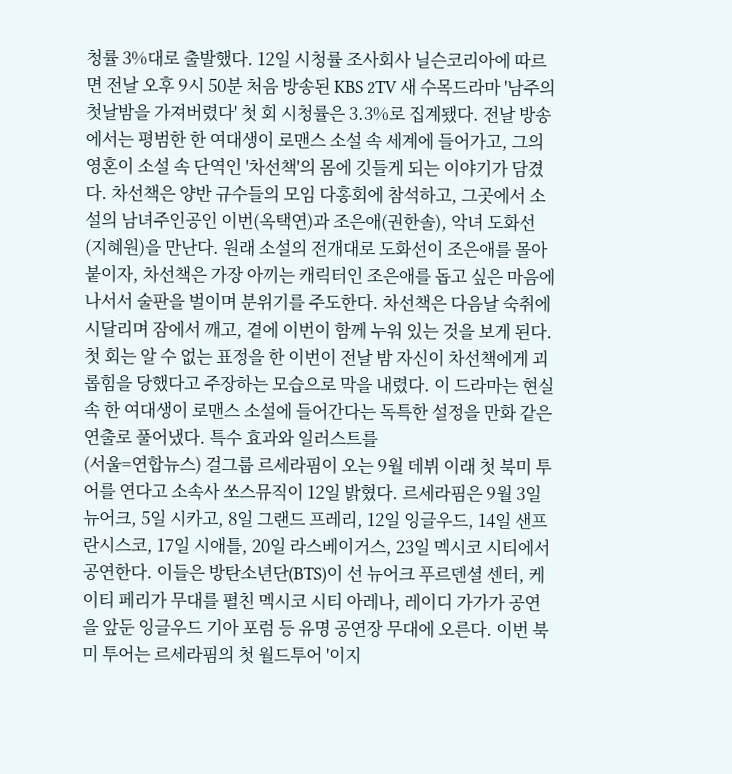청률 3%대로 출발했다. 12일 시청률 조사회사 닐슨코리아에 따르면 전날 오후 9시 50분 처음 방송된 KBS 2TV 새 수목드라마 '남주의 첫날밤을 가져버렸다' 첫 회 시청률은 3.3%로 집계됐다. 전날 방송에서는 평범한 한 여대생이 로맨스 소설 속 세계에 들어가고, 그의 영혼이 소설 속 단역인 '차선책'의 몸에 깃들게 되는 이야기가 담겼다. 차선책은 양반 규수들의 모임 다홍회에 참석하고, 그곳에서 소설의 남녀주인공인 이번(옥택연)과 조은애(권한솔), 악녀 도화선(지혜원)을 만난다. 원래 소설의 전개대로 도화선이 조은애를 몰아붙이자, 차선책은 가장 아끼는 캐릭터인 조은애를 돕고 싶은 마음에 나서서 술판을 벌이며 분위기를 주도한다. 차선책은 다음날 숙취에 시달리며 잠에서 깨고, 곁에 이번이 함께 누워 있는 것을 보게 된다. 첫 회는 알 수 없는 표정을 한 이번이 전날 밤 자신이 차선책에게 괴롭힘을 당했다고 주장하는 모습으로 막을 내렸다. 이 드라마는 현실 속 한 여대생이 로맨스 소설에 들어간다는 독특한 설정을 만화 같은 연출로 풀어냈다. 특수 효과와 일러스트를
(서울=연합뉴스) 걸그룹 르세라핌이 오는 9월 데뷔 이래 첫 북미 투어를 연다고 소속사 쏘스뮤직이 12일 밝혔다. 르세라핌은 9월 3일 뉴어크, 5일 시카고, 8일 그랜드 프레리, 12일 잉글우드, 14일 샌프란시스코, 17일 시애틀, 20일 라스베이거스, 23일 멕시코 시티에서 공연한다. 이들은 방탄소년단(BTS)이 선 뉴어크 푸르덴셜 센터, 케이티 페리가 무대를 펼친 멕시코 시티 아레나, 레이디 가가가 공연을 앞둔 잉글우드 기아 포럼 등 유명 공연장 무대에 오른다. 이번 북미 투어는 르세라핌의 첫 월드투어 '이지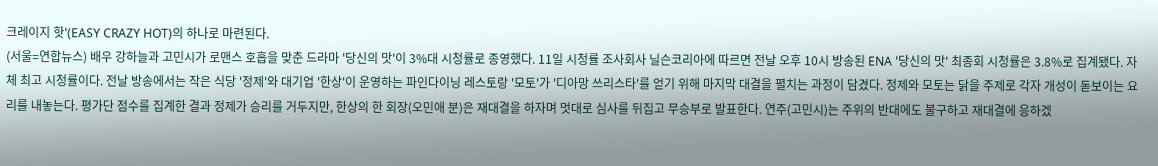크레이지 핫'(EASY CRAZY HOT)의 하나로 마련된다.
(서울=연합뉴스) 배우 강하늘과 고민시가 로맨스 호흡을 맞춘 드라마 '당신의 맛'이 3%대 시청률로 종영했다. 11일 시청률 조사회사 닐슨코리아에 따르면 전날 오후 10시 방송된 ENA '당신의 맛' 최종회 시청률은 3.8%로 집계됐다. 자체 최고 시청률이다. 전날 방송에서는 작은 식당 '정제'와 대기업 '한상'이 운영하는 파인다이닝 레스토랑 '모토'가 '디아망 쓰리스타'를 얻기 위해 마지막 대결을 펼치는 과정이 담겼다. 정제와 모토는 닭을 주제로 각자 개성이 돋보이는 요리를 내놓는다. 평가단 점수를 집계한 결과 정제가 승리를 거두지만, 한상의 한 회장(오민애 분)은 재대결을 하자며 멋대로 심사를 뒤집고 무승부로 발표한다. 연주(고민시)는 주위의 반대에도 불구하고 재대결에 응하겠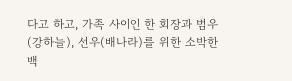다고 하고, 가족 사이인 한 회장과 범우(강하늘), 선우(배나라)를 위한 소박한 백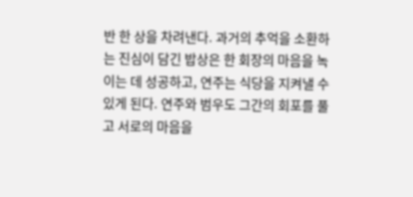반 한 상을 차려낸다. 과거의 추억을 소환하는 진심이 담긴 밥상은 한 회장의 마음을 녹이는 데 성공하고, 연주는 식당을 지켜낼 수 있게 된다. 연주와 범우도 그간의 회포를 풀고 서로의 마음을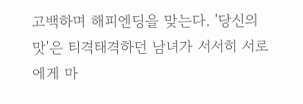고백하며 해피엔딩을 맞는다. '당신의 맛'은 티격태격하던 남녀가 서서히 서로에게 마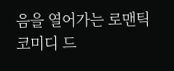음을 열어가는 로맨틱 코미디 드